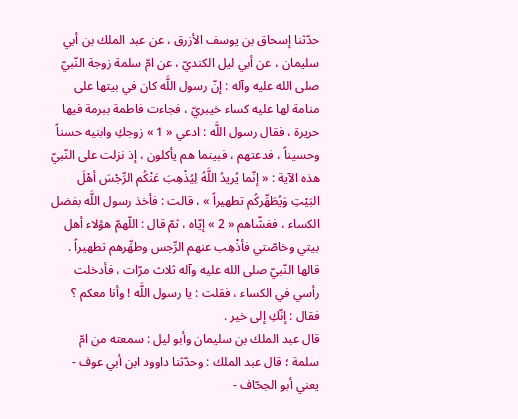حدّثنا إسحاق بن يوسف الأزرق ، عن عبد الملك بن أبي سليمان ، عن أبي ليل الكنديّ ، عن امّ سلمة زوجة النّبيّ صلى الله عليه وآله : إنّ رسول اللَّه كان في بيتها على منامة لها عليه كساء خيبريّ ، فجاءت فاطمة ببرمة فيها حريرة ، فقال رسول اللَّه : ادعي « 1 » زوجكِ وابنيه حسناً وحسيناً ، فدعتهم ، فبينما هم يأكلون ، إذ نزلت على النّبيّ هذه الآية : « إنّما يُريدُ اللَّهُ لِيُذْهِبَ عَنْكُم الرِّجْسَ أهْلَ البَيْتِ وَيُطَهِّركُم تطهيراً » ، قالت : فأخذ رسول اللَّه بفضل الكساء ، فغشّاهم « 2 » إيّاه ، ثمّ قال : اللّهمّ هؤلاء أهل بيتي وخاصّتي فأذْهِب عنهم الرِّجس وطهِّرهم تطهيراً . قالها النّبيّ صلى الله عليه وآله ثلاث مرّات ، فأدخلت رأسي في الكساء ، فقلت : يا رسول اللَّه ! وأنا معكم ؟ فقال : إنّكِ إلى خير .
قال عبد الملك بن سليمان وأبو ليل : سمعته من امّ سلمة ؛ قال عبد الملك : وحدّثنا داوود ابن أبي عوف - يعني أبو الجحّاف -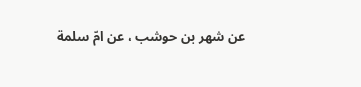عن شهر بن حوشب ، عن امّ سلمة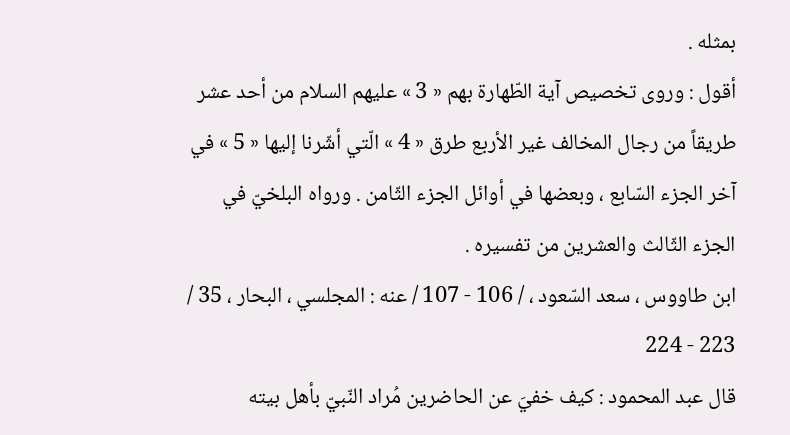بمثله .
أقول : وروى تخصيص آية الطّهارة بهم « 3 » عليهم السلام من أحد عشر طريقاً من رجال المخالف غير الأربع طرق « 4 » الّتي أشّرنا إليها « 5 » في آخر الجزء السّابع ، وبعضها في أوائل الجزء الثّامن . ورواه البلخيّ في الجزء الثّالث والعشرين من تفسيره .
ابن طاووس ، سعد السّعود ، / 106 - 107 / عنه : المجلسي ، البحار ، 35 / 223 - 224
قال عبد المحمود : كيف خفيَ عن الحاضرين مُراد النّبيّ بأهل بيته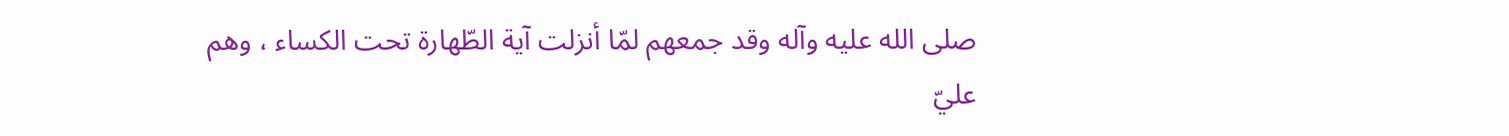صلى الله عليه وآله وقد جمعهم لمّا أنزلت آية الطّهارة تحت الكساء ، وهم عليّ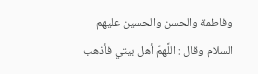وفاطمة والحسن والحسين عليهم السلام وقال : اللَّهمّ أهل بيتي فأذهب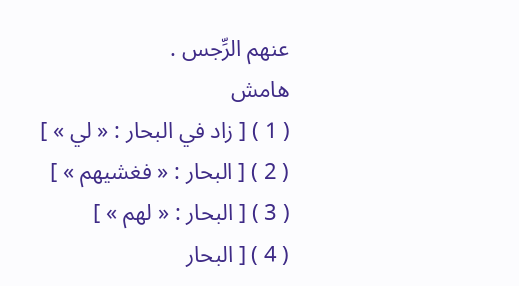عنهم الرِّجس .
هامش
( 1 ) [ زاد في البحار : « لي » ]
( 2 ) [ البحار : « فغشيهم » ]
( 3 ) [ البحار : « لهم » ]
( 4 ) [ البحار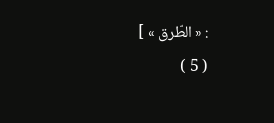: « الطّرق » ]
( 5 )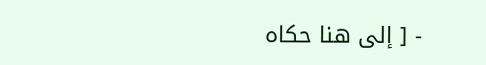- [ إلى هنا حكاه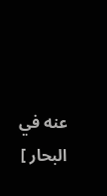عنه في البحار ]